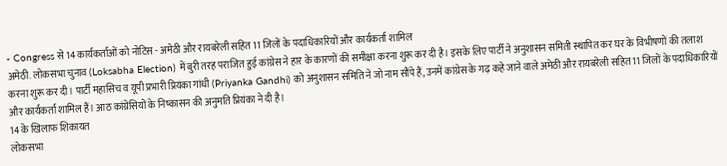- Congress से 14 कार्यकर्ताओं को नोटिस - अमेठी और रायबरेली सहित 11 जिलों के पदाधिकारियों और कार्यकर्ता शामिल
अमेठी. लोकसभा चुनाव (Loksabha Election) में बुरी तरह पराजित हुई कांग्रेस ने हार के कारणों की समीक्षा करना शुरू कर दी है। इसके लिए पार्टी ने अनुशासन समिती स्थापित कर घर के विभीषणों की तलाश करना शुरू कर दी। पार्टी महासिच व यूपी प्रभारी प्रियंका गांधी (Priyanka Gandhi) को अनुशासन समिति ने जो नाम सौंपे हैं, उनमें कांग्रेस के गढ़ कहे जाने वाले अमेठी और रायबरेली सहित 11 जिलों के पदाधिकारियों और कार्यकर्ता शामिल हैं। आठ कांग्रेसियों के निष्कासन की अनुमति प्रियंका ने दी है।
14 के खिलाफ शिकायत
लोकसभा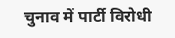चुनाव में पार्टी विरोधी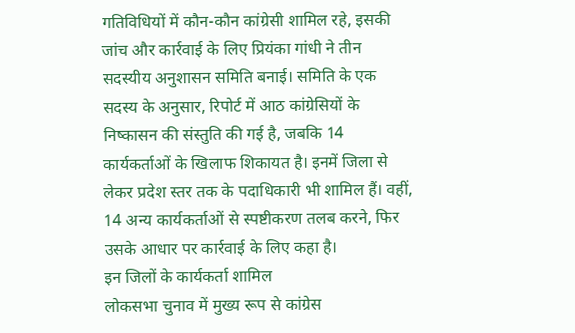गतिविधियों में कौन-कौन कांग्रेसी शामिल रहे, इसकी जांच और कार्रवाई के लिए प्रियंका गांधी ने तीन सदस्यीय अनुशासन समिति बनाई। समिति के एक सदस्य के अनुसार, रिपोर्ट में आठ कांग्रेसियों के निष्कासन की संस्तुति की गई है, जबकि 14 कार्यकर्ताओं के खिलाफ शिकायत है। इनमें जिला से लेकर प्रदेश स्तर तक के पदाधिकारी भी शामिल हैं। वहीं, 14 अन्य कार्यकर्ताओं से स्पष्टीकरण तलब करने, फिर उसके आधार पर कार्रवाई के लिए कहा है।
इन जिलों के कार्यकर्ता शामिल
लोकसभा चुनाव में मुख्य रूप से कांग्रेस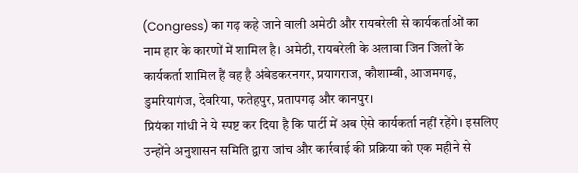(Congress) का गढ़ कहे जाने वाली अमेठी और रायबरेली से कार्यकर्ताओं का नाम हार के कारणों में शामिल है। अमेठी, रायबरेली के अलावा जिन जिलों के कार्यकर्ता शामिल हैं वह है अंबेडकरनगर, प्रयागराज, कौशाम्बी, आजमगढ़, डुमरियागंज, देवरिया, फतेहपुर, प्रतापगढ़ और कानपुर।
प्रियंका गांधी ने ये स्पष्ट कर दिया है कि पार्टी में अब ऐसे कार्यकर्ता नहीं रहेंगे। इसलिए उन्होंने अनुशासन समिति द्वारा जांच और कार्रवाई की प्रक्रिया को एक महीने से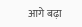आगे बढ़ा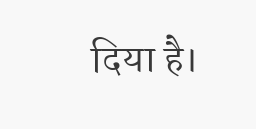दिया है।